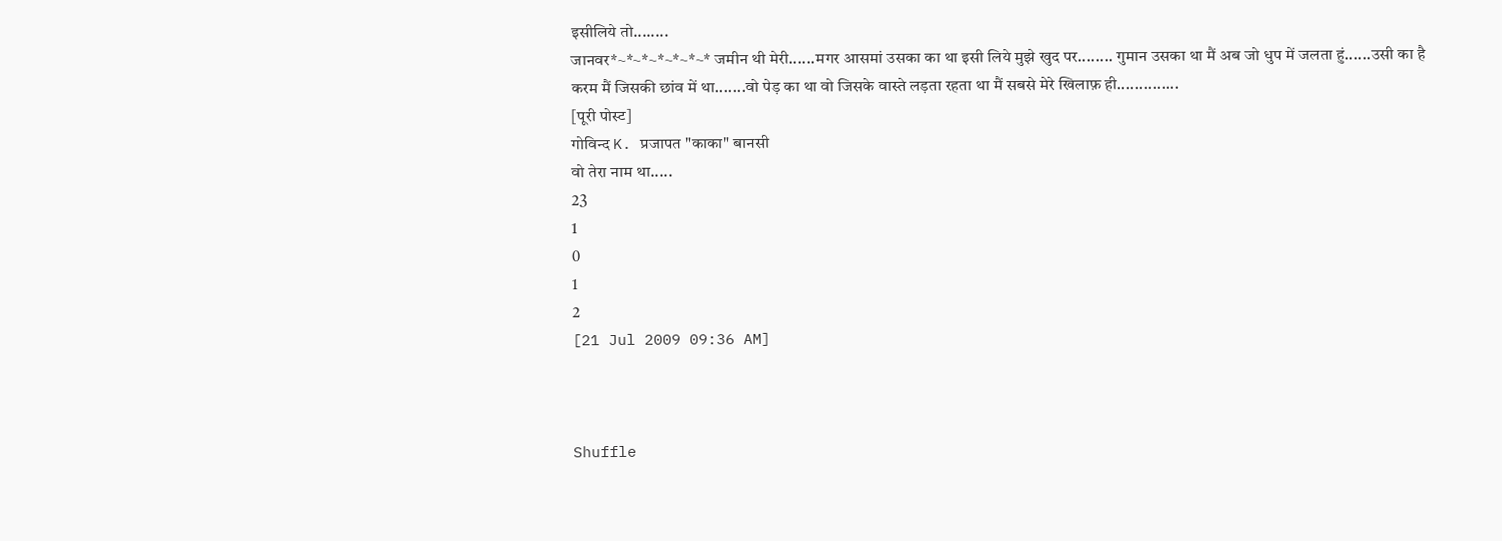इसीलिये तो........
जानवर*~*~*~*~*~*~* जमीन थी मेरी......मगर आसमां उसका का था इसी लिये मुझे खुद पर........ गुमान उसका था मैं अब जो धुप में जलता हुं......उसी का है करम मैं जिसकी छांव में था.......वो पेड़ का था वो जिसके वास्ते लड़ता रहता था मैं सबसे मेरे खिलाफ़ ही..............
[पूरी पोस्ट]
गोविन्द K. प्रजापत "काका" बानसी
वो तेरा नाम था.....
23
1
0
1
2
[21 Jul 2009 09:36 AM]



Shuffle